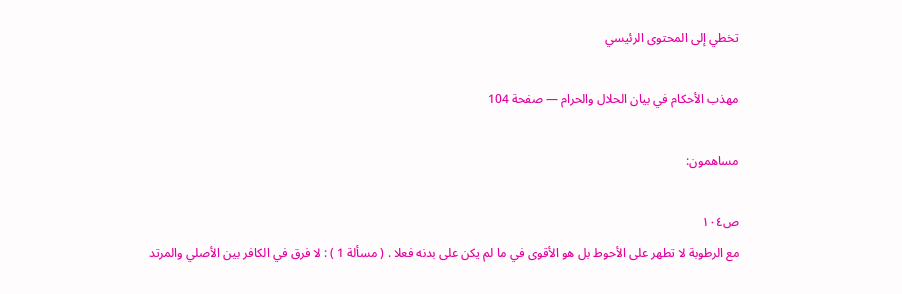تخطي إلى المحتوى الرئيسي

مهذب الأحكام في بيان الحلال والحرام — صفحة 104

مساهمون:

ص١٠٤
مع الرطوبة لا تطهر على الأحوط بل هو الأقوى في ما لم يكن على بدنه فعلا . ( مسألة 1 ) : لا فرق في الكافر بين الأصلي والمرتد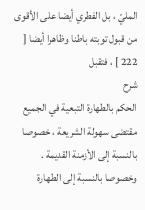المليّ ، بل الفطري أيضا على الأقوى من قبول توبته باطنا وظاهرا أيضا [ 222 ] ، فتقبل
شرح
الحكم بالطهارة التبعية في الجميع مقتضى سهولة الشريعة ، خصوصا بالنسبة إلى الأزمنة القديمة . وخصوصا بالنسبة إلى الطهارة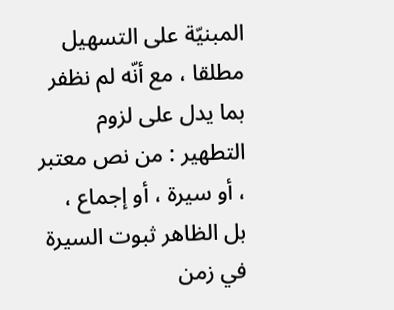المبنيّة على التسهيل مطلقا ، مع أنّه لم نظفر بما يدل على لزوم التطهير : من نص معتبر ، أو سيرة ، أو إجماع ، بل الظاهر ثبوت السيرة في زمن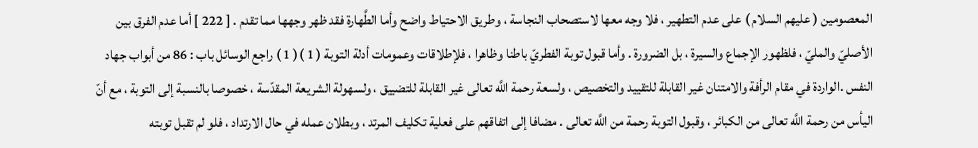المعصومين ( عليهم السلام ) على عدم التطهير ، فلا وجه معها لاستصحاب النجاسة ، وطريق الاحتياط واضح وأما الطَّهارة فقد ظهر وجهها مما تقدم . [ 222 ] أما عدم الفرق بين الأصليّ والمليّ ، فلظهور الإجماع والسيرة ، بل الضرورة . وأما قبول توبة الفطريّ باطنا وظاهرا ، فلإطلاقات وعمومات أدلة التوبة ( 1 )( 1 ) راجع الوسائل باب : 86 من أبواب جهاد النفس .الواردة في مقام الرأفة والامتنان غير القابلة للتقييد والتخصيص ، ولسعة رحمة اللَّه تعالى غير القابلة للتضييق ، ولسهولة الشريعة المقدّسة ، خصوصا بالنسبة إلى التوبة ، مع أنّ اليأس من رحمة اللَّه تعالى من الكبائر ، وقبول التوبة رحمة من اللَّه تعالى . مضافا إلى اتفاقهم على فعلية تكليف المرتد ، وبطلان عمله في حال الارتداد ، فلو لم تقبل توبته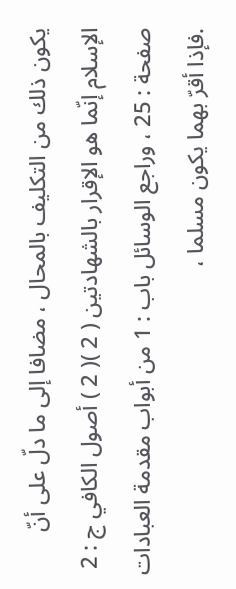يكون ذلك من التكليف بالمحال ، مضافا إلى ما دلّ على أنّ الإسلام إنّما هو الإقرار بالشهادتين ( 2 )( 2 ) أصول الكافي ج : 2 صفحة : 25 ، وراجع الوسائل باب : 1 من أبواب مقدمة العبادات .فإذا أقرّ بهما يكون مسلما ،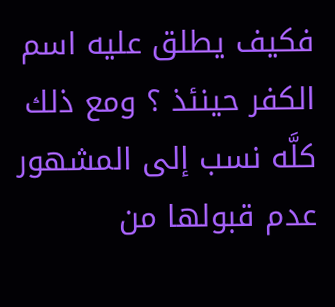فكيف يطلق عليه اسم الكفر حينئذ ؟ ومع ذلك كلَّه نسب إلى المشهور عدم قبولها من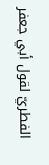الفطريّ لقول أبي جعفر